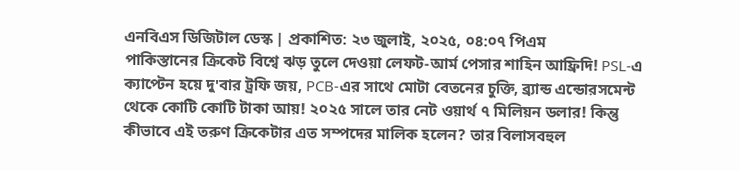এনবিএস ডিজিটাল ডেস্ক | প্রকাশিত: ২৩ জুলাই, ২০২৫, ০৪:০৭ পিএম
পাকিস্তানের ক্রিকেট বিশ্বে ঝড় তুলে দেওয়া লেফট-আর্ম পেসার শাহিন আফ্রিদি! PSL-এ ক্যাপ্টেন হয়ে দু'বার ট্রফি জয়, PCB-এর সাথে মোটা বেতনের চুক্তি, ব্র্যান্ড এন্ডোরসমেন্ট থেকে কোটি কোটি টাকা আয়! ২০২৫ সালে তার নেট ওয়ার্থ ৭ মিলিয়ন ডলার! কিন্তু কীভাবে এই তরুণ ক্রিকেটার এত সম্পদের মালিক হলেন? তার বিলাসবহুল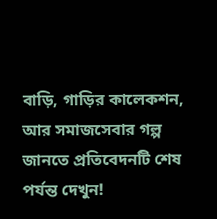বাড়ি, গাড়ির কালেকশন, আর সমাজসেবার গল্প জানতে প্রতিবেদনটি শেষ পর্যন্ত দেখুন!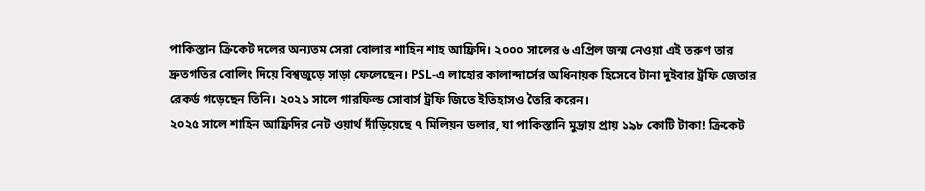পাকিস্তান ক্রিকেট দলের অন্যতম সেরা বোলার শাহিন শাহ আফ্রিদি। ২০০০ সালের ৬ এপ্রিল জন্ম নেওয়া এই তরুণ তার দ্রুতগতির বোলিং দিয়ে বিশ্বজুড়ে সাড়া ফেলেছেন। PSL-এ লাহোর কালান্দার্সের অধিনায়ক হিসেবে টানা দুইবার ট্রফি জেতার রেকর্ড গড়েছেন তিনি। ২০২১ সালে গারফিল্ড সোবার্স ট্রফি জিতে ইতিহাসও তৈরি করেন।
২০২৫ সালে শাহিন আফ্রিদির নেট ওয়ার্থ দাঁড়িয়েছে ৭ মিলিয়ন ডলার, যা পাকিস্তানি মুদ্রায় প্রায় ১৯৮ কোটি টাকা! ক্রিকেট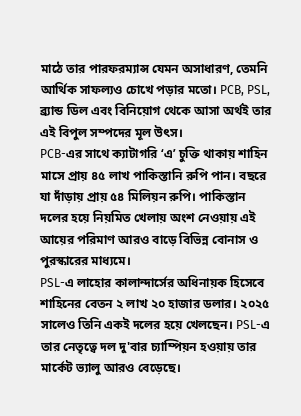মাঠে তার পারফরম্যান্স যেমন অসাধারণ, তেমনি আর্থিক সাফল্যও চোখে পড়ার মতো। PCB, PSL, ব্র্যান্ড ডিল এবং বিনিয়োগ থেকে আসা অর্থই তার এই বিপুল সম্পদের মূল উৎস।
PCB-এর সাথে ক্যাটাগরি ‘এ’ চুক্তি থাকায় শাহিন মাসে প্রায় ৪৫ লাখ পাকিস্তানি রুপি পান। বছরে যা দাঁড়ায় প্রায় ৫৪ মিলিয়ন রুপি। পাকিস্তান দলের হয়ে নিয়মিত খেলায় অংশ নেওয়ায় এই আয়ের পরিমাণ আরও বাড়ে বিভিন্ন বোনাস ও পুরস্কারের মাধ্যমে।
PSL-এ লাহোর কালান্দার্সের অধিনায়ক হিসেবে শাহিনের বেতন ২ লাখ ২০ হাজার ডলার। ২০২৫ সালেও তিনি একই দলের হয়ে খেলছেন। PSL-এ তার নেতৃত্বে দল দু'বার চ্যাম্পিয়ন হওয়ায় তার মার্কেট ভ্যালু আরও বেড়েছে।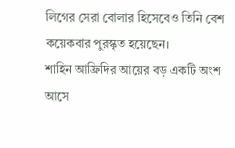লিগের সেরা বোলার হিসেবেও তিনি বেশ কয়েকবার পুরস্কৃত হয়েছেন।
শাহিন আফ্রিদির আয়ের বড় একটি অংশ আসে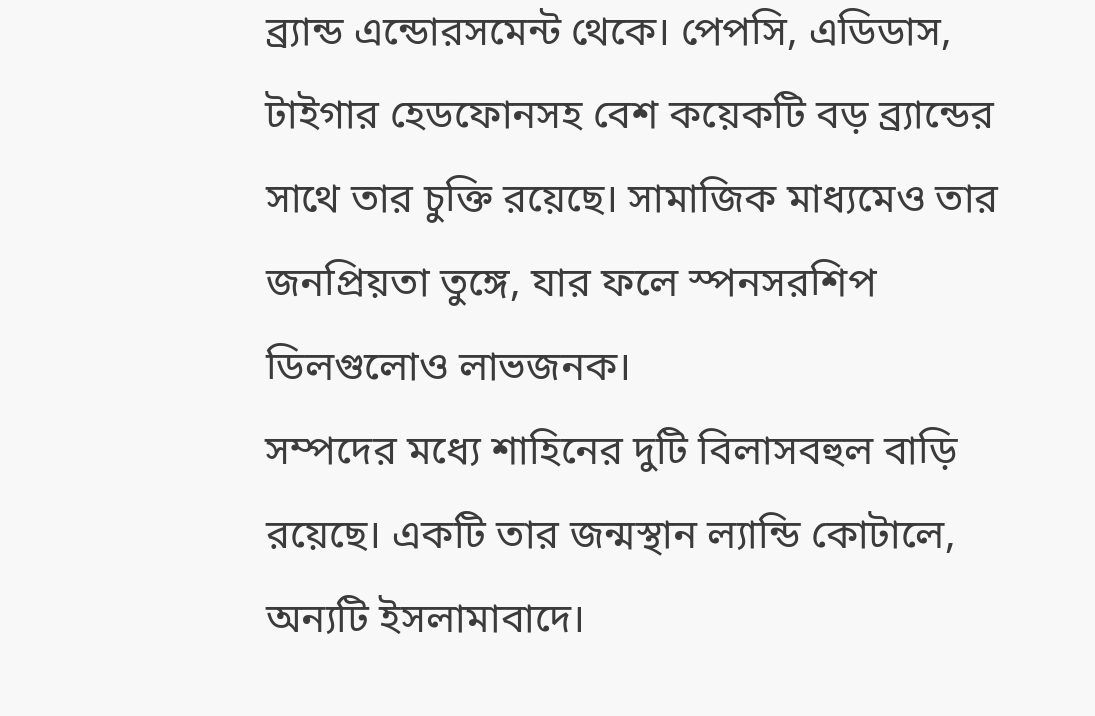ব্র্যান্ড এন্ডোরসমেন্ট থেকে। পেপসি, এডিডাস, টাইগার হেডফোনসহ বেশ কয়েকটি বড় ব্র্যান্ডের সাথে তার চুক্তি রয়েছে। সামাজিক মাধ্যমেও তার জনপ্রিয়তা তুঙ্গে, যার ফলে স্পনসরশিপ ডিলগুলোও লাভজনক।
সম্পদের মধ্যে শাহিনের দুটি বিলাসবহুল বাড়ি রয়েছে। একটি তার জন্মস্থান ল্যান্ডি কোটালে, অন্যটি ইসলামাবাদে।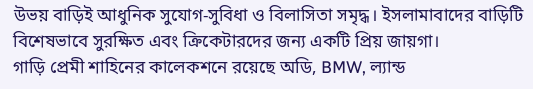উভয় বাড়িই আধুনিক সুযোগ-সুবিধা ও বিলাসিতা সমৃদ্ধ। ইসলামাবাদের বাড়িটি বিশেষভাবে সুরক্ষিত এবং ক্রিকেটারদের জন্য একটি প্রিয় জায়গা।
গাড়ি প্রেমী শাহিনের কালেকশনে রয়েছে অডি, BMW, ল্যান্ড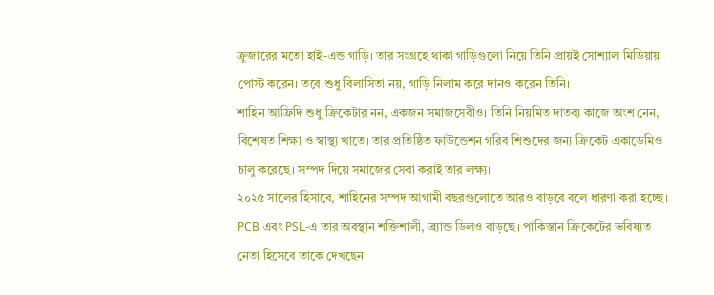ক্রুজারের মতো হাই-এন্ড গাড়ি। তার সংগ্রহে থাকা গাড়িগুলো নিয়ে তিনি প্রায়ই সোশ্যাল মিডিয়ায় পোস্ট করেন। তবে শুধু বিলাসিতা নয়, গাড়ি নিলাম করে দানও করেন তিনি।
শাহিন আফ্রিদি শুধু ক্রিকেটার নন, একজন সমাজসেবীও। তিনি নিয়মিত দাতব্য কাজে অংশ নেন, বিশেষত শিক্ষা ও স্বাস্থ্য খাতে। তার প্রতিষ্ঠিত ফাউন্ডেশন গরিব শিশুদের জন্য ক্রিকেট একাডেমিও চালু করেছে। সম্পদ দিয়ে সমাজের সেবা করাই তার লক্ষ্য।
২০২৫ সালের হিসাবে, শাহিনের সম্পদ আগামী বছরগুলোতে আরও বাড়বে বলে ধারণা করা হচ্ছে। PCB এবং PSL-এ তার অবস্থান শক্তিশালী, ব্র্যান্ড ডিলও বাড়ছে। পাকিস্তান ক্রিকেটের ভবিষ্যত নেতা হিসেবে তাকে দেখছেন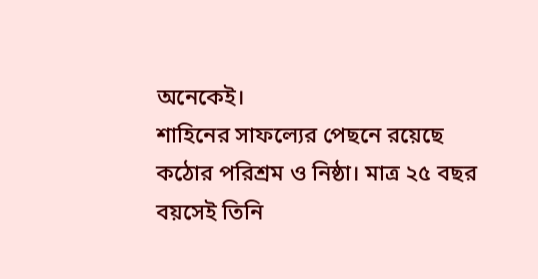অনেকেই।
শাহিনের সাফল্যের পেছনে রয়েছে কঠোর পরিশ্রম ও নিষ্ঠা। মাত্র ২৫ বছর বয়সেই তিনি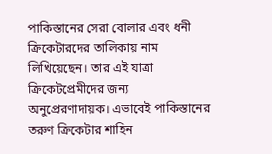পাকিস্তানের সেরা বোলার এবং ধনী ক্রিকেটারদের তালিকায় নাম লিখিয়েছেন। তার এই যাত্রা ক্রিকেটপ্রেমীদের জন্য অনুপ্রেরণাদায়ক। এভাবেই পাকিস্তানের তরুণ ক্রিকেটার শাহিন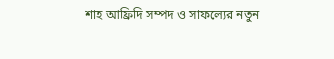শাহ আফ্রিদি সম্পদ ও সাফল্যের নতুন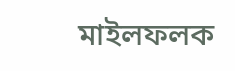মাইলফলক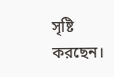সৃষ্টি করছেন।